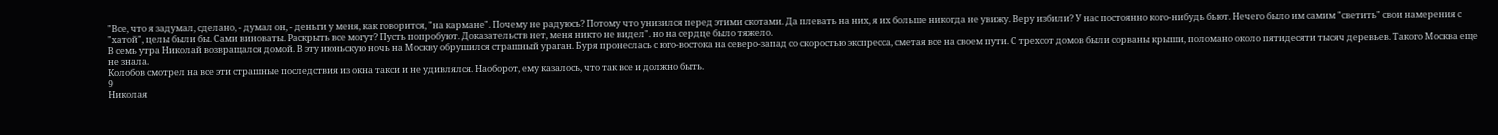"Все, что я задумал, сделано, - думал он, - деньги у меня, как говорится, "на кармане". Почему не радуюсь? Потому что унизился перед этими скотами. Да плевать на них, я их больше никогда не увижу. Веру избили? У нас постоянно кого-нибудь бьют. Нечего было им самим "светить" свои намерения с "хатой", целы были бы. Сами виноваты. Раскрыть все могут? Пусть попробуют. Доказательств нет, меня никто не видел". но на сердце было тяжело.
В семь утра Николай возвращался домой. В эту июньскую ночь на Москву обрушился страшный ураган. Буря пронеслась с юго-востока на северо-запад со скоростью экспресса, сметая все на своем пути. С трехсот домов были сорваны крыши, поломано около пятидесяти тысяч деревьев. Такого Москва еще не знала.
Колобов смотрел на все эти страшные последствия из окна такси и не удивлялся. Наоборот, ему казалось, что так все и должно быть.
9
Николая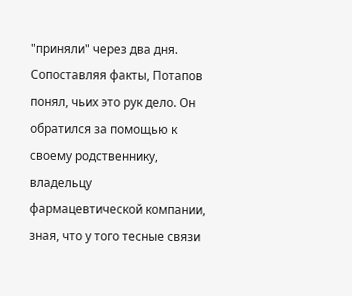"приняли" через два дня. Сопоставляя факты, Потапов понял, чьих это рук дело. Он обратился за помощью к своему родственнику, владельцу фармацевтической компании, зная, что у того тесные связи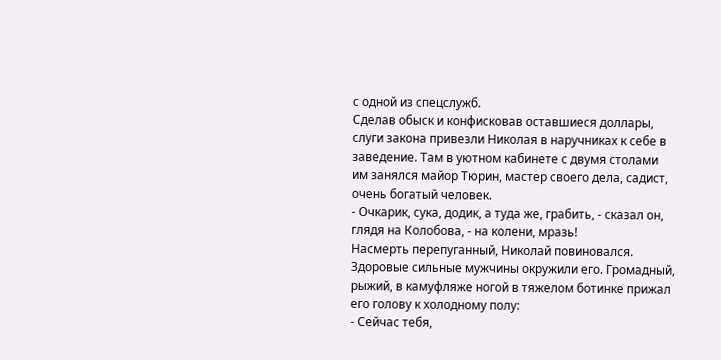с одной из спецслужб.
Сделав обыск и конфисковав оставшиеся доллары, слуги закона привезли Николая в наручниках к себе в заведение. Там в уютном кабинете с двумя столами им занялся майор Тюрин, мастер своего дела, садист, очень богатый человек.
- Очкарик, сука, додик, а туда же, грабить, - сказал он, глядя на Колобова, - на колени, мразь!
Насмерть перепуганный, Николай повиновался. Здоровые сильные мужчины окружили его. Громадный, рыжий, в камуфляже ногой в тяжелом ботинке прижал его голову к холодному полу:
- Сейчас тебя,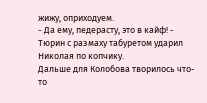жижу, оприходуем.
- Да ему, педерасту, это в кайф! - Тюрин с размаху табуретом ударил Николая по копчику.
Дальше для Колобова творилось что-то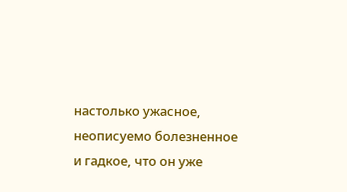настолько ужасное, неописуемо болезненное и гадкое, что он уже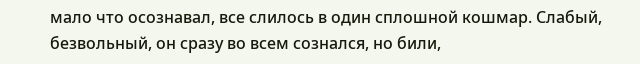мало что осознавал, все слилось в один сплошной кошмар. Слабый, безвольный, он сразу во всем сознался, но били,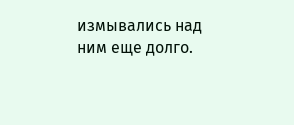измывались над ним еще долго.